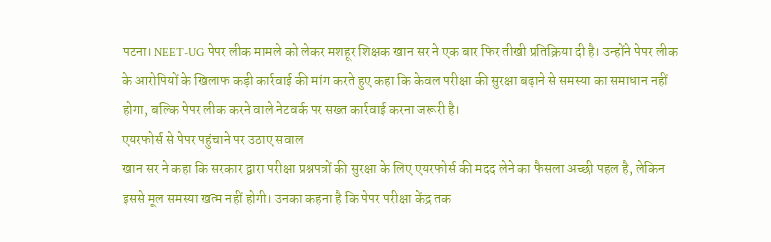पटना। NEET-UG पेपर लीक मामले को लेकर मशहूर शिक्षक खान सर ने एक बार फिर तीखी प्रतिक्रिया दी है। उन्होंने पेपर लीक के आरोपियों के खिलाफ कड़ी कार्रवाई की मांग करते हुए कहा कि केवल परीक्षा की सुरक्षा बढ़ाने से समस्या का समाधान नहीं होगा, बल्कि पेपर लीक करने वाले नेटवर्क पर सख्त कार्रवाई करना जरूरी है।
एयरफोर्स से पेपर पहुंचाने पर उठाए सवाल
खान सर ने कहा कि सरकार द्वारा परीक्षा प्रश्नपत्रों की सुरक्षा के लिए एयरफोर्स की मदद लेने का फैसला अच्छी पहल है, लेकिन इससे मूल समस्या खत्म नहीं होगी। उनका कहना है कि पेपर परीक्षा केंद्र तक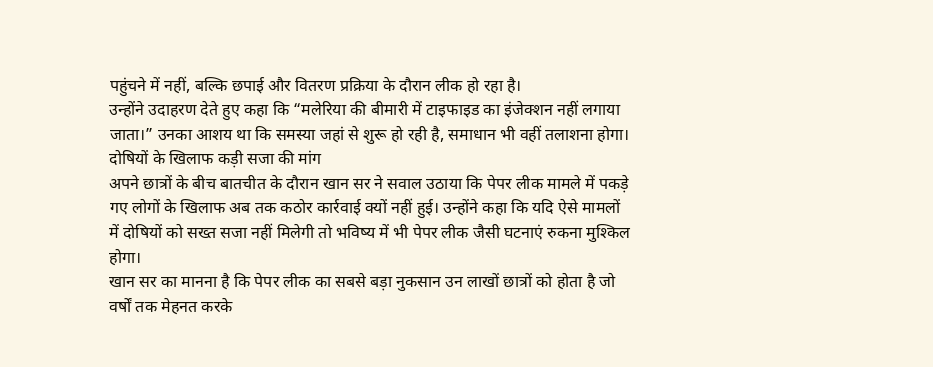पहुंचने में नहीं, बल्कि छपाई और वितरण प्रक्रिया के दौरान लीक हो रहा है।
उन्होंने उदाहरण देते हुए कहा कि “मलेरिया की बीमारी में टाइफाइड का इंजेक्शन नहीं लगाया जाता।” उनका आशय था कि समस्या जहां से शुरू हो रही है, समाधान भी वहीं तलाशना होगा।
दोषियों के खिलाफ कड़ी सजा की मांग
अपने छात्रों के बीच बातचीत के दौरान खान सर ने सवाल उठाया कि पेपर लीक मामले में पकड़े गए लोगों के खिलाफ अब तक कठोर कार्रवाई क्यों नहीं हुई। उन्होंने कहा कि यदि ऐसे मामलों में दोषियों को सख्त सजा नहीं मिलेगी तो भविष्य में भी पेपर लीक जैसी घटनाएं रुकना मुश्किल होगा।
खान सर का मानना है कि पेपर लीक का सबसे बड़ा नुकसान उन लाखों छात्रों को होता है जो वर्षों तक मेहनत करके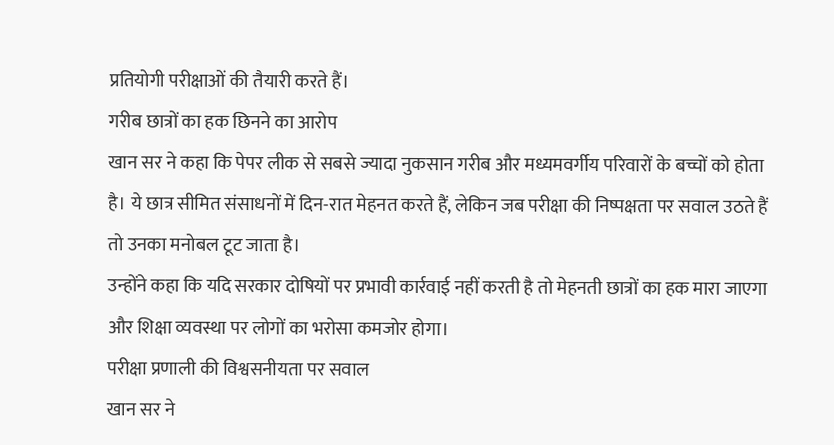प्रतियोगी परीक्षाओं की तैयारी करते हैं।
गरीब छात्रों का हक छिनने का आरोप
खान सर ने कहा कि पेपर लीक से सबसे ज्यादा नुकसान गरीब और मध्यमवर्गीय परिवारों के बच्चों को होता है। ये छात्र सीमित संसाधनों में दिन-रात मेहनत करते हैं, लेकिन जब परीक्षा की निष्पक्षता पर सवाल उठते हैं तो उनका मनोबल टूट जाता है।
उन्होंने कहा कि यदि सरकार दोषियों पर प्रभावी कार्रवाई नहीं करती है तो मेहनती छात्रों का हक मारा जाएगा और शिक्षा व्यवस्था पर लोगों का भरोसा कमजोर होगा।
परीक्षा प्रणाली की विश्वसनीयता पर सवाल
खान सर ने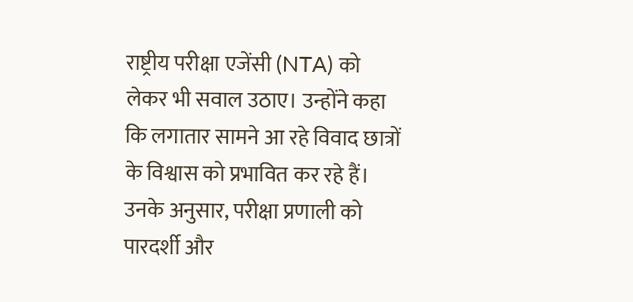राष्ट्रीय परीक्षा एजेंसी (NTA) को लेकर भी सवाल उठाए। उन्होंने कहा कि लगातार सामने आ रहे विवाद छात्रों के विश्वास को प्रभावित कर रहे हैं। उनके अनुसार, परीक्षा प्रणाली को पारदर्शी और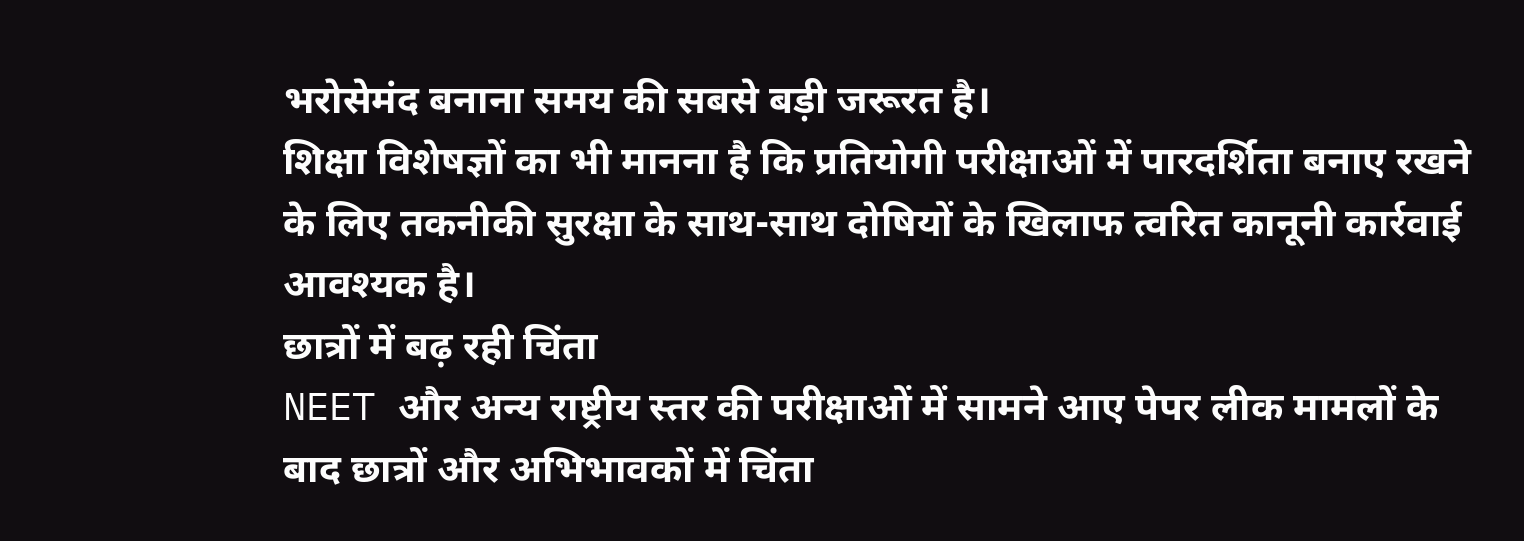भरोसेमंद बनाना समय की सबसे बड़ी जरूरत है।
शिक्षा विशेषज्ञों का भी मानना है कि प्रतियोगी परीक्षाओं में पारदर्शिता बनाए रखने के लिए तकनीकी सुरक्षा के साथ-साथ दोषियों के खिलाफ त्वरित कानूनी कार्रवाई आवश्यक है।
छात्रों में बढ़ रही चिंता
NEET और अन्य राष्ट्रीय स्तर की परीक्षाओं में सामने आए पेपर लीक मामलों के बाद छात्रों और अभिभावकों में चिंता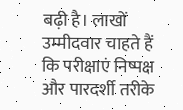बढ़ी है। लाखों उम्मीदवार चाहते हैं कि परीक्षाएं निष्पक्ष और पारदर्शी तरीके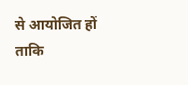से आयोजित हों ताकि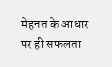मेहनत के आधार पर ही सफलता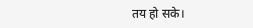तय हो सके।